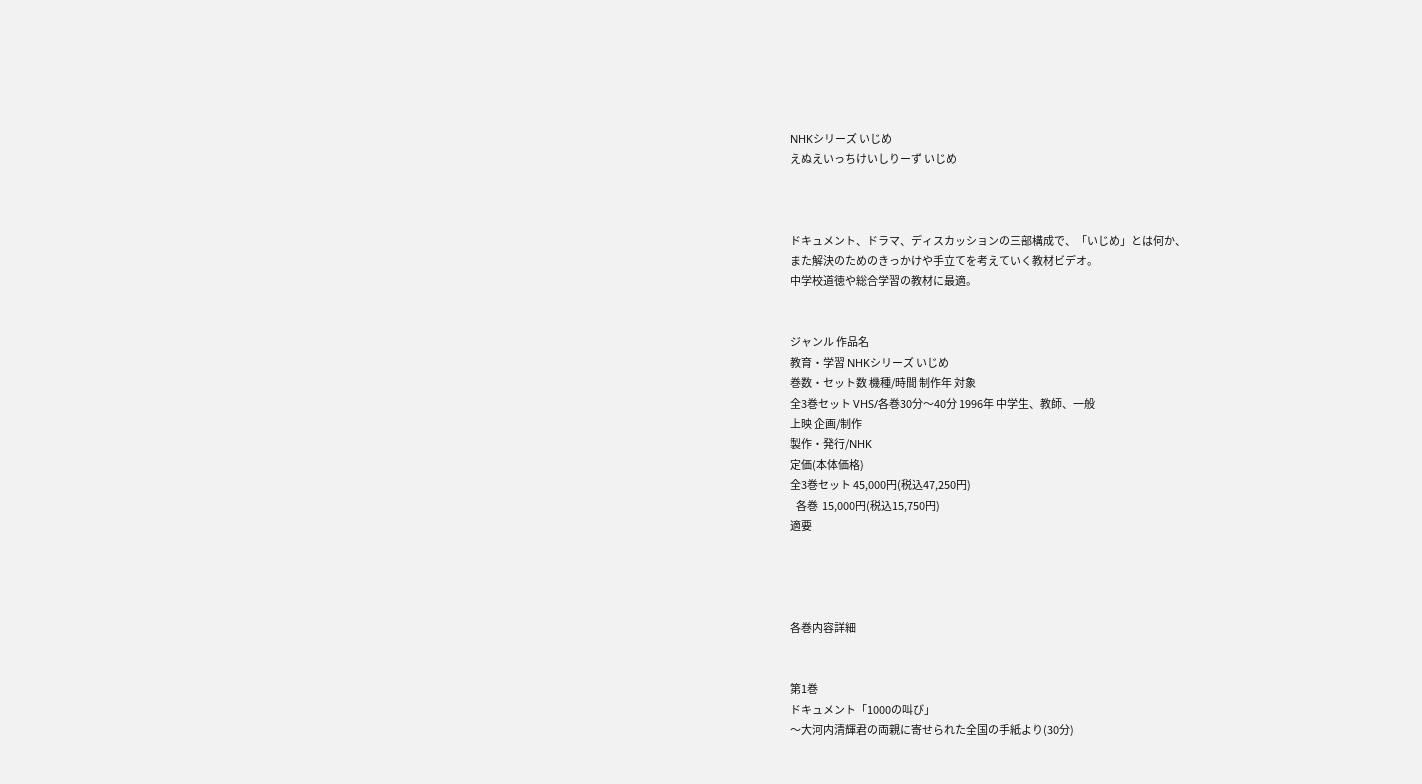NHKシリーズ いじめ
えぬえいっちけいしりーず いじめ



ドキュメント、ドラマ、ディスカッションの三部構成で、「いじめ」とは何か、
また解決のためのきっかけや手立てを考えていく教材ビデオ。
中学校道徳や総合学習の教材に最適。


ジャンル 作品名
教育・学習 NHKシリーズ いじめ
巻数・セット数 機種/時間 制作年 対象
全3巻セット VHS/各巻30分〜40分 1996年 中学生、教師、一般
上映 企画/制作
製作・発行/NHK
定価(本体価格)
全3巻セット 45,000円(税込47,250円)
   各巻  15,000円(税込15,750円)
適要




各巻内容詳細


第1巻
ドキュメント「1000の叫び」
〜大河内清輝君の両親に寄せられた全国の手紙より(30分)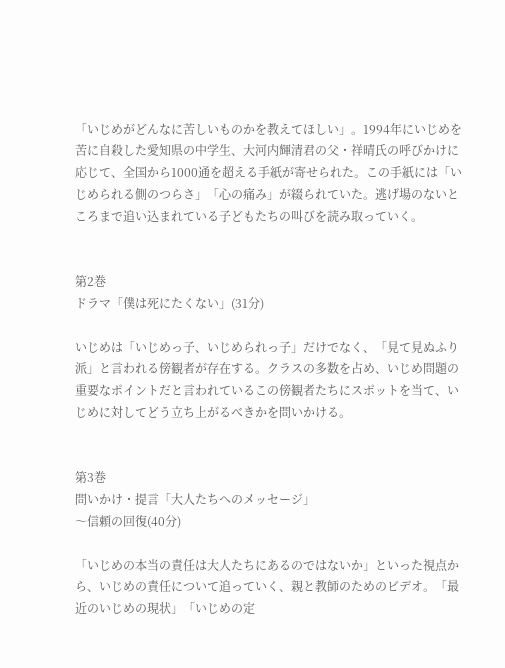「いじめがどんなに苦しいものかを教えてほしい」。1994年にいじめを苦に自殺した愛知県の中学生、大河内輝清君の父・祥晴氏の呼びかけに応じて、全国から1000通を超える手紙が寄せられた。この手紙には「いじめられる側のつらさ」「心の痛み」が綴られていた。逃げ場のないところまで追い込まれている子どもたちの叫びを読み取っていく。


第2巻
ドラマ「僕は死にたくない」(31分)

いじめは「いじめっ子、いじめられっ子」だけでなく、「見て見ぬふり派」と言われる傍観者が存在する。クラスの多数を占め、いじめ問題の重要なポイントだと言われているこの傍観者たちにスポットを当て、いじめに対してどう立ち上がるべきかを問いかける。


第3巻
問いかけ・提言「大人たちへのメッセージ」
〜信頼の回復(40分)

「いじめの本当の責任は大人たちにあるのではないか」といった視点から、いじめの責任について追っていく、親と教師のためのビデオ。「最近のいじめの現状」「いじめの定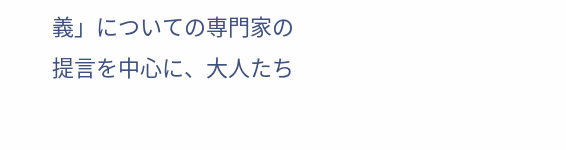義」についての専門家の提言を中心に、大人たち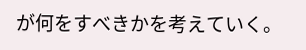が何をすべきかを考えていく。